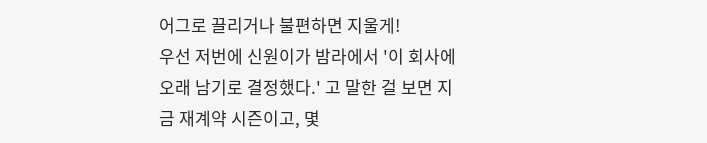어그로 끌리거나 불편하면 지울게!
우선 저번에 신원이가 밤라에서 '이 회사에 오래 남기로 결정했다.' 고 말한 걸 보면 지금 재계약 시즌이고, 몇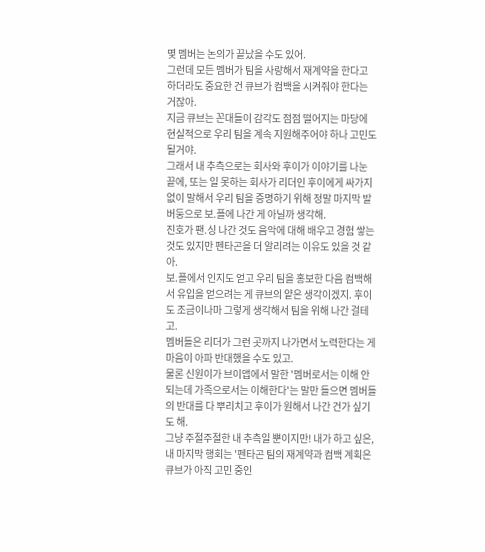몇 멤버는 논의가 끝났을 수도 있어.
그런데 모든 멤버가 팀을 사랑해서 재계약을 한다고 하더라도 중요한 건 큐브가 컴백을 시켜줘야 한다는 거잖아.
지금 큐브는 꼰대들이 감각도 점점 떨어지는 마당에 현실적으로 우리 팀을 계속 지원해주어야 하나 고민도 될거야.
그래서 내 추측으로는 회사와 후이가 이야기를 나눈 끝에, 또는 일 못하는 회사가 리더인 후이에게 싸가지 없이 말해서 우리 팀을 증명하기 위해 정말 마지막 발버둥으로 보.플에 나간 게 아닐까 생각해.
진호가 팬.싱 나간 것도 음악에 대해 배우고 경험 쌓는 것도 있지만 펜타곤을 더 알리려는 이유도 있을 것 같아.
보.플에서 인지도 얻고 우리 팀을 홍보한 다음 컴백해서 유입을 얻으려는 게 큐브의 얕은 생각이겠지. 후이도 조금이나마 그렇게 생각해서 팀을 위해 나간 걸테고.
멤버들은 리더가 그런 곳까지 나가면서 노력한다는 게 마음이 아파 반대했을 수도 있고.
물론 신원이가 브이앱에서 말한 '멤버로서는 이해 안 되는데 가족으로서는 이해한다'는 말만 들으면 멤버들의 반대를 다 뿌리치고 후이가 원해서 나간 건가 싶기도 해.
그냥 주절주절한 내 추측일 뿐이지만! 내가 하고 싶은, 내 마지막 행회는 '펜타곤 팀의 재계약과 컴백 계획은 큐브가 아직 고민 중인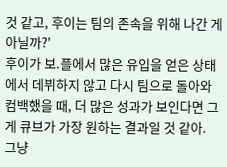것 같고, 후이는 팀의 존속을 위해 나간 게 아닐까?'
후이가 보.플에서 많은 유입을 얻은 상태에서 데뷔하지 않고 다시 팀으로 돌아와 컴백했을 때, 더 많은 성과가 보인다면 그게 큐브가 가장 원하는 결과일 것 같아.
그냥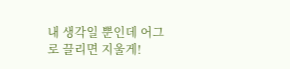내 생각일 뿐인데 어그로 끌리면 지울게!